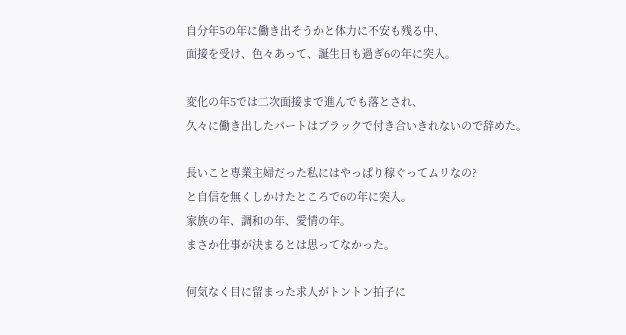自分年5の年に働き出そうかと体力に不安も残る中、
面接を受け、色々あって、誕生日も過ぎ6の年に突入。

変化の年5では二次面接まで進んでも落とされ、
久々に働き出したパートはブラックで付き合いきれないので辞めた。

長いこと専業主婦だった私にはやっぱり稼ぐってムリなの?
と自信を無くしかけたところで6の年に突入。
家族の年、調和の年、愛情の年。
まさか仕事が決まるとは思ってなかった。

何気なく目に留まった求人がトントン拍子に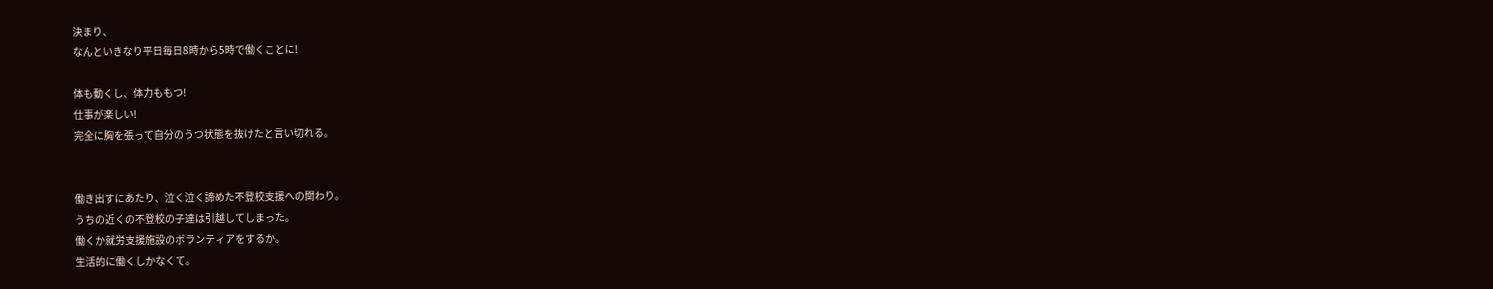決まり、
なんといきなり平日毎日8時から5時で働くことに!

体も動くし、体力ももつ!
仕事が楽しい!
完全に胸を張って自分のうつ状態を抜けたと言い切れる。


働き出すにあたり、泣く泣く諦めた不登校支援への関わり。
うちの近くの不登校の子達は引越してしまった。
働くか就労支援施設のボランティアをするか。
生活的に働くしかなくて。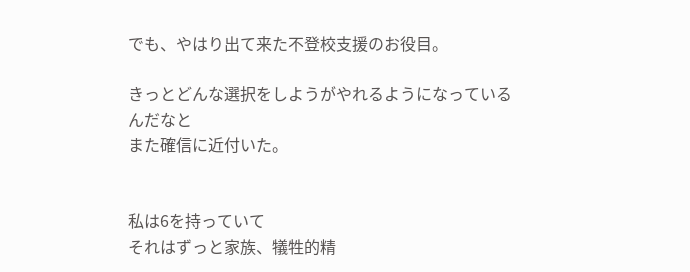でも、やはり出て来た不登校支援のお役目。

きっとどんな選択をしようがやれるようになっているんだなと
また確信に近付いた。


私は6を持っていて
それはずっと家族、犠牲的精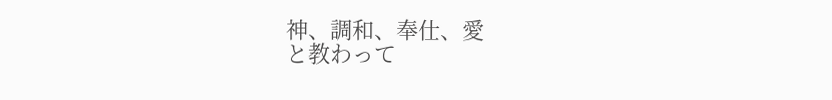神、調和、奉仕、愛
と教わって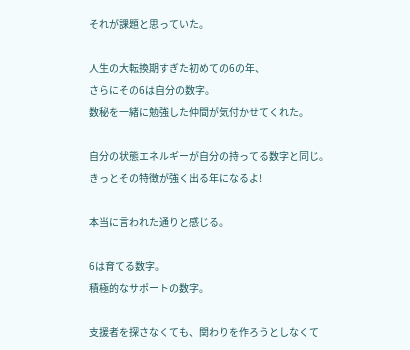それが課題と思っていた。

人生の大転換期すぎた初めての6の年、
さらにその6は自分の数字。
数秘を一緒に勉強した仲間が気付かせてくれた。

自分の状態エネルギーが自分の持ってる数字と同じ。
きっとその特徴が強く出る年になるよ!

本当に言われた通りと感じる。

6は育てる数字。
積極的なサポートの数字。

支援者を探さなくても、関わりを作ろうとしなくて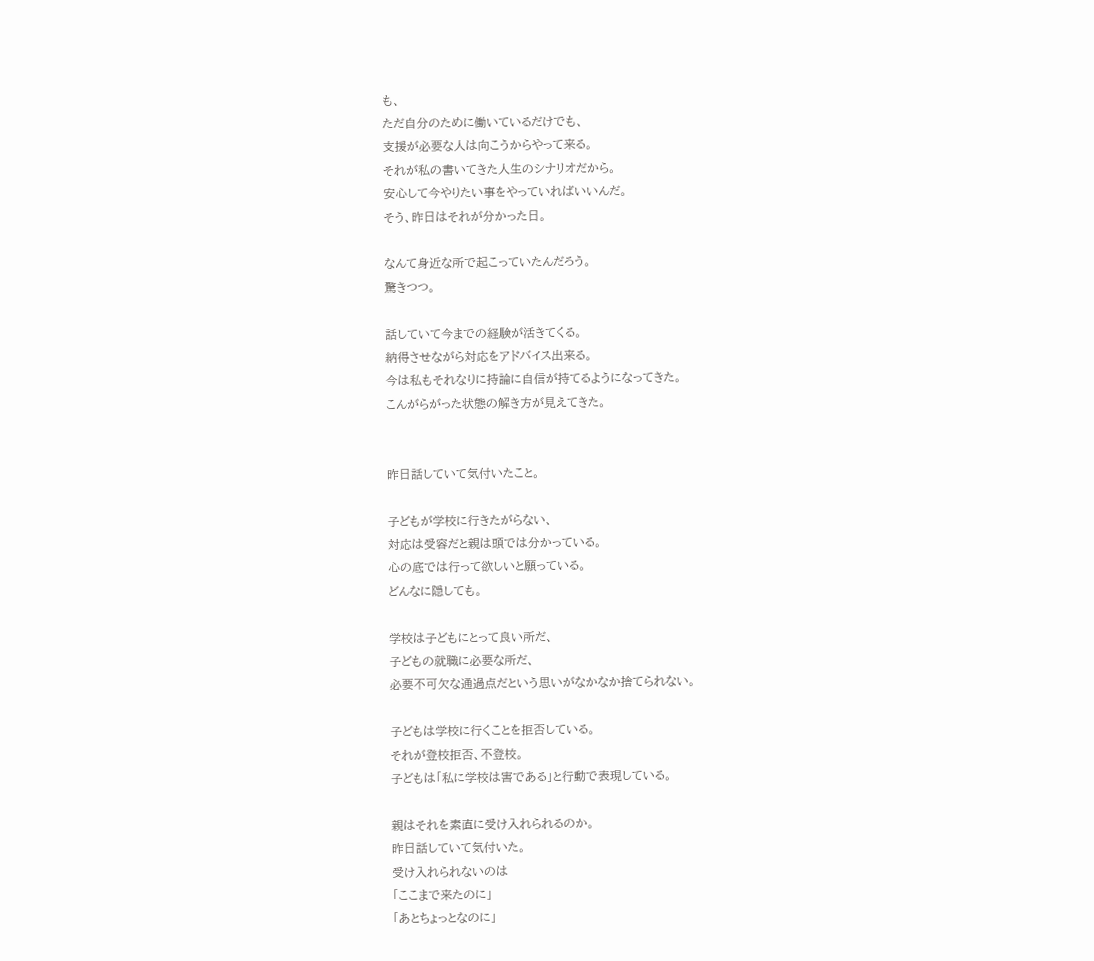も、
ただ自分のために働いているだけでも、
支援が必要な人は向こうからやって来る。
それが私の書いてきた人生のシナリオだから。
安心して今やりたい事をやっていればいいんだ。
そう、昨日はそれが分かった日。

なんて身近な所で起こっていたんだろう。
驚きつつ。

話していて今までの経験が活きてくる。
納得させながら対応をアドバイス出来る。
今は私もそれなりに持論に自信が持てるようになってきた。
こんがらがった状態の解き方が見えてきた。


昨日話していて気付いたこと。

子どもが学校に行きたがらない、
対応は受容だと親は頭では分かっている。
心の底では行って欲しいと願っている。
どんなに隠しても。

学校は子どもにとって良い所だ、
子どもの就職に必要な所だ、
必要不可欠な通過点だという思いがなかなか捨てられない。

子どもは学校に行くことを拒否している。
それが登校拒否、不登校。
子どもは「私に学校は害である」と行動で表現している。

親はそれを素直に受け入れられるのか。
昨日話していて気付いた。
受け入れられないのは
「ここまで来たのに」
「あとちょっとなのに」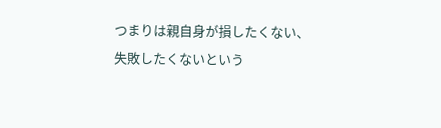つまりは親自身が損したくない、失敗したくないという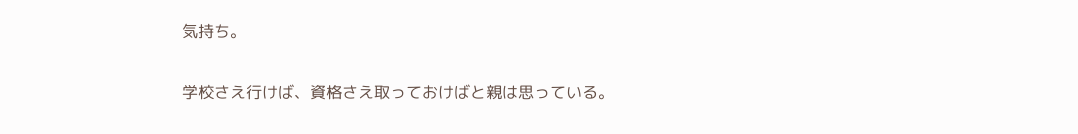気持ち。

学校さえ行けば、資格さえ取っておけばと親は思っている。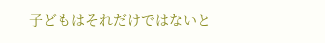子どもはそれだけではないと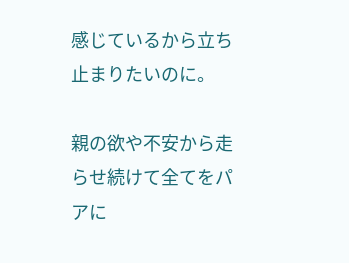感じているから立ち止まりたいのに。

親の欲や不安から走らせ続けて全てをパアに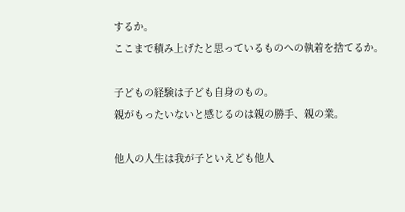するか。
ここまで積み上げたと思っているものへの執着を捨てるか。

子どもの経験は子ども自身のもの。
親がもったいないと感じるのは親の勝手、親の業。

他人の人生は我が子といえども他人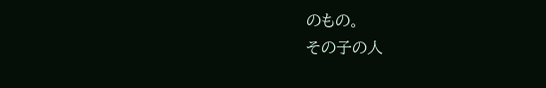のもの。
その子の人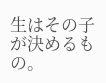生はその子が決めるもの。